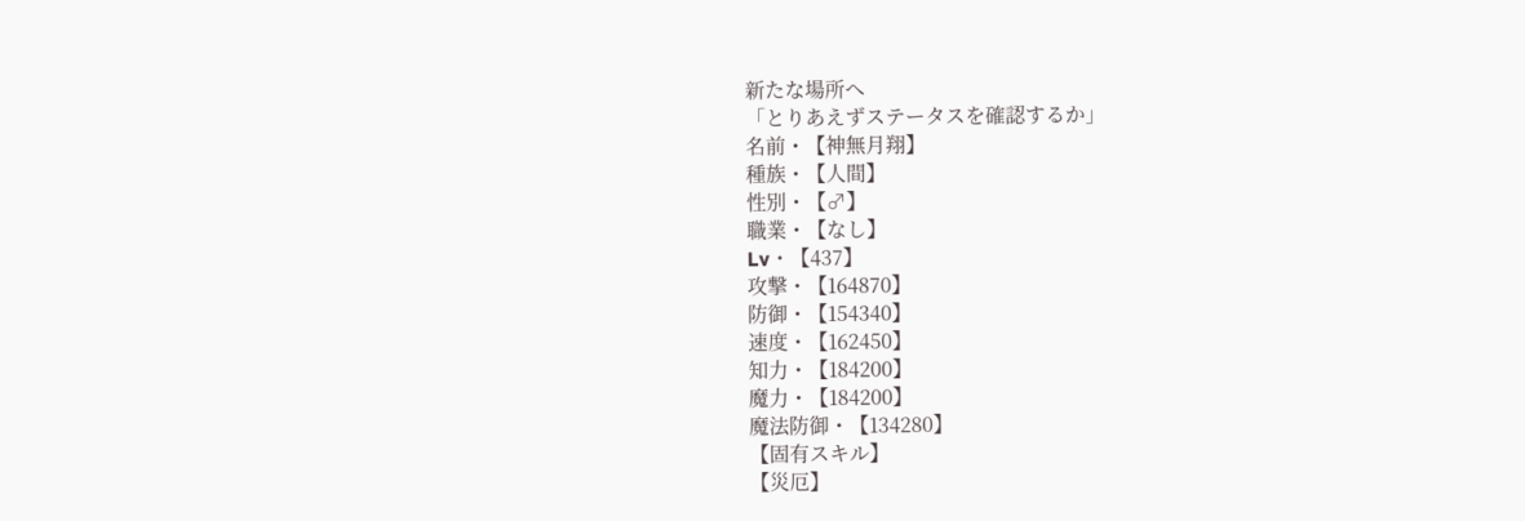新たな場所へ
「とりあえずステータスを確認するか」
名前・【神無月翔】
種族・【人間】
性別・【♂】
職業・【なし】
Lv・【437】
攻撃・【164870】
防御・【154340】
速度・【162450】
知力・【184200】
魔力・【184200】
魔法防御・【134280】
【固有スキル】
【災厄】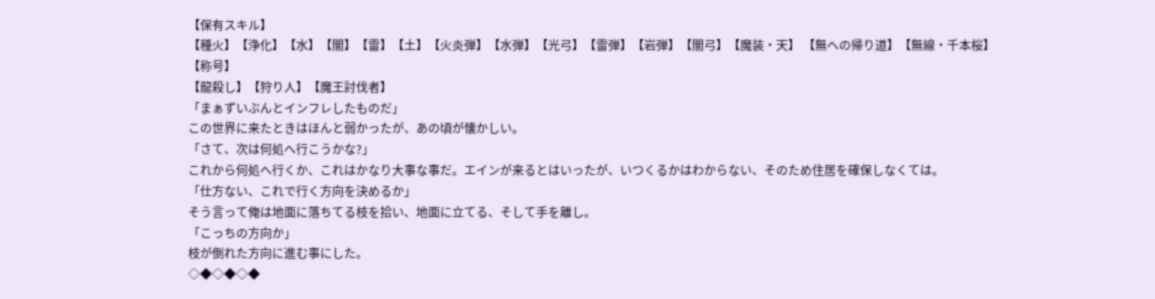【保有スキル】
【種火】【浄化】【水】【闇】【雷】【土】【火炎弾】【水弾】【光弓】【雷弾】【岩弾】【闇弓】【魔装・天】 【無への帰り道】【無線・千本桜】
【称号】
【龍殺し】【狩り人】【魔王討伐者】
「まぁずいぶんとインフレしたものだ」
この世界に来たときはほんと弱かったが、あの頃が懐かしい。
「さて、次は何処へ行こうかな?」
これから何処へ行くか、これはかなり大事な事だ。エインが来るとはいったが、いつくるかはわからない、そのため住居を確保しなくては。
「仕方ない、これで行く方向を決めるか」
そう言って俺は地面に落ちてる枝を拾い、地面に立てる、そして手を離し。
「こっちの方向か」
枝が倒れた方向に進む事にした。
◇◆◇◆◇◆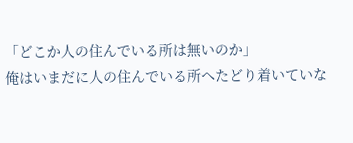「どこか人の住んでいる所は無いのか」
俺はいまだに人の住んでいる所へたどり着いていな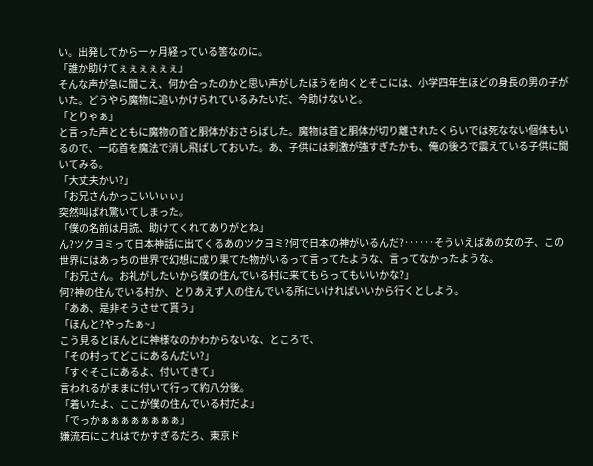い。出発してから一ヶ月経っている筈なのに。
「誰か助けてぇぇぇぇぇぇ」
そんな声が急に聞こえ、何か合ったのかと思い声がしたほうを向くとそこには、小学四年生ほどの身長の男の子がいた。どうやら魔物に追いかけられているみたいだ、今助けないと。
「とりゃぁ」
と言った声とともに魔物の首と胴体がおさらばした。魔物は首と胴体が切り離されたくらいでは死なない個体もいるので、一応首を魔法で消し飛ばしておいた。あ、子供には刺激が強すぎたかも、俺の後ろで震えている子供に聞いてみる。
「大丈夫かい?」
「お兄さんかっこいいぃぃ」
突然叫ばれ驚いてしまった。
「僕の名前は月読、助けてくれてありがとね」
ん?ツクヨミって日本神話に出てくるあのツクヨミ?何で日本の神がいるんだ?‥‥‥そういえばあの女の子、この世界にはあっちの世界で幻想に成り果てた物がいるって言ってたような、言ってなかったような。
「お兄さん。お礼がしたいから僕の住んでいる村に来てもらってもいいかな?」
何?神の住んでいる村か、とりあえず人の住んでいる所にいければいいから行くとしよう。
「ああ、是非そうさせて貰う」
「ほんと?やったぁ~」
こう見るとほんとに神様なのかわからないな、ところで、
「その村ってどこにあるんだい?」
「すぐそこにあるよ、付いてきて」
言われるがままに付いて行って約八分後。
「着いたよ、ここが僕の住んでいる村だよ」
「でっかぁぁぁぁぁぁぁぁ」
嫌流石にこれはでかすぎるだろ、東京ド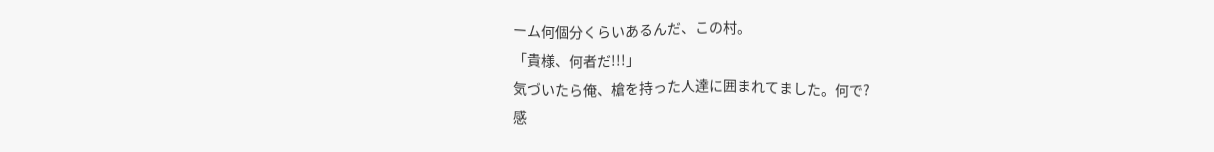ーム何個分くらいあるんだ、この村。
「貴様、何者だ!!!」
気づいたら俺、槍を持った人達に囲まれてました。何で?
感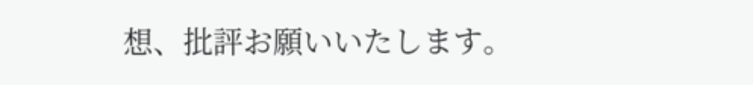想、批評お願いいたします。